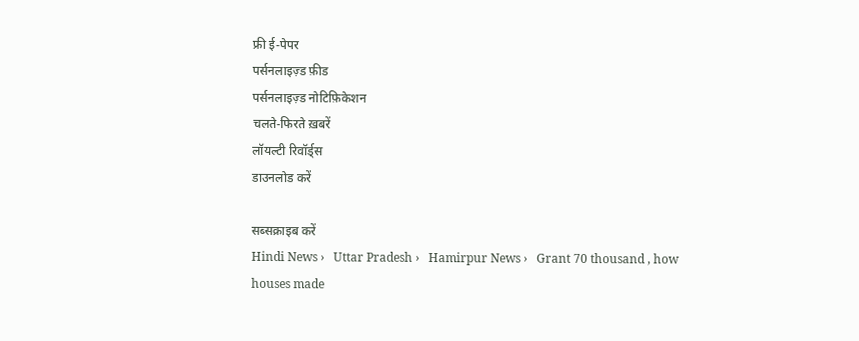फ्री ई-पेपर
पर्सनलाइज़्ड फ़ीड
पर्सनलाइज़्ड नोटिफ़िकेशन
चलते-फिरते ख़बरें
लॉयल्टी रिवॉर्ड्स
डाउनलोड करें

सब्सक्राइब करें
Hindi News ›   Uttar Pradesh ›   Hamirpur News ›   Grant 70 thousand , how houses made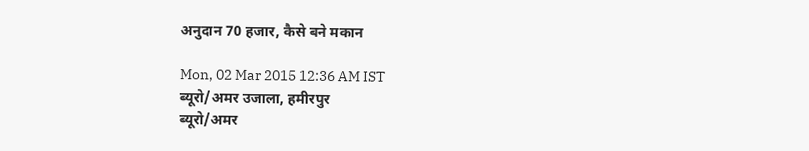अनुदान 70 हजार, कैसे बने मकान

Mon, 02 Mar 2015 12:36 AM IST
ब्यूरो/अमर उजाला, हमीरपुर
ब्यूरो/अमर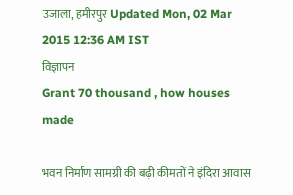उजाला, हमीरपुर Updated Mon, 02 Mar 2015 12:36 AM IST
विज्ञापन
Grant 70 thousand , how houses made

भवन निर्माण सामग्री की बढ़ी कीमतों ने इंदिरा आवास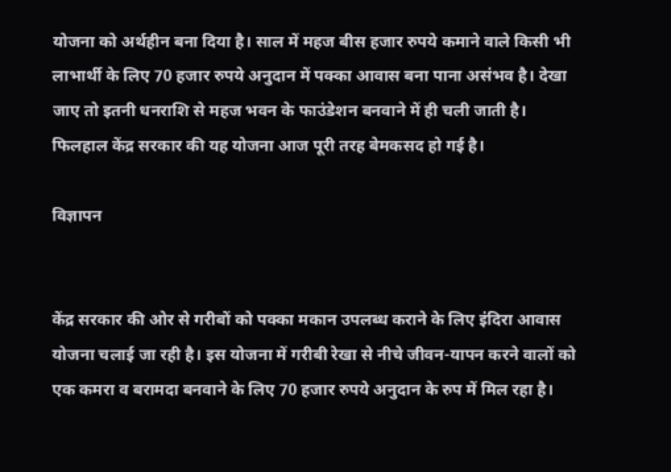योजना को अर्थहीन बना दिया है। साल में महज बीस हजार रुपये कमाने वाले किसी भी लाभार्थी के लिए 70 हजार रुपये अनुदान में पक्का आवास बना पाना असंभव है। देखा जाए तो इतनी धनराशि से महज भवन के फाउंडेशन बनवाने में ही चली जाती है। फिलहाल केंद्र सरकार की यह योजना आज पूरी तरह बेमकसद हो गई है।

विज्ञापन


केंद्र सरकार की ओर से गरीबों को पक्का मकान उपलब्ध कराने के लिए इंदिरा आवास योजना चलाई जा रही है। इस योजना में गरीबी रेखा से नीचे जीवन-यापन करने वालों को एक कमरा व बरामदा बनवाने के लिए 70 हजार रुपये अनुदान के रुप में मिल रहा है।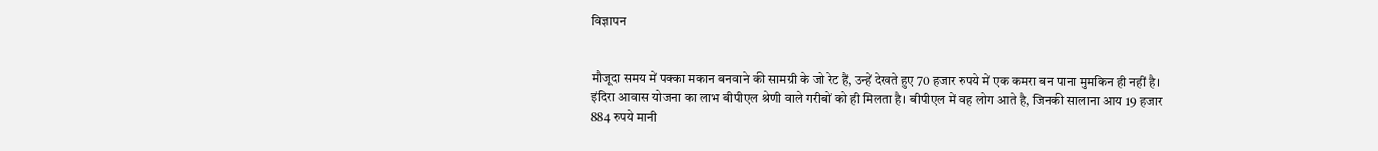विज्ञापन


मौजूदा समय में पक्का मकान बनवाने की सामग्री के जो रेट हैं, उन्हें देखते हुए 70 हजार रुपये में एक कमरा बन पाना मुमकिन ही नहीं है। इंदिरा आवास योजना का लाभ बीपीएल श्रेणी वाले गरीबों को ही मिलता है। बीपीएल में वह लोग आते है, जिनकी सालाना आय 19 हजार 884 रुपये मानी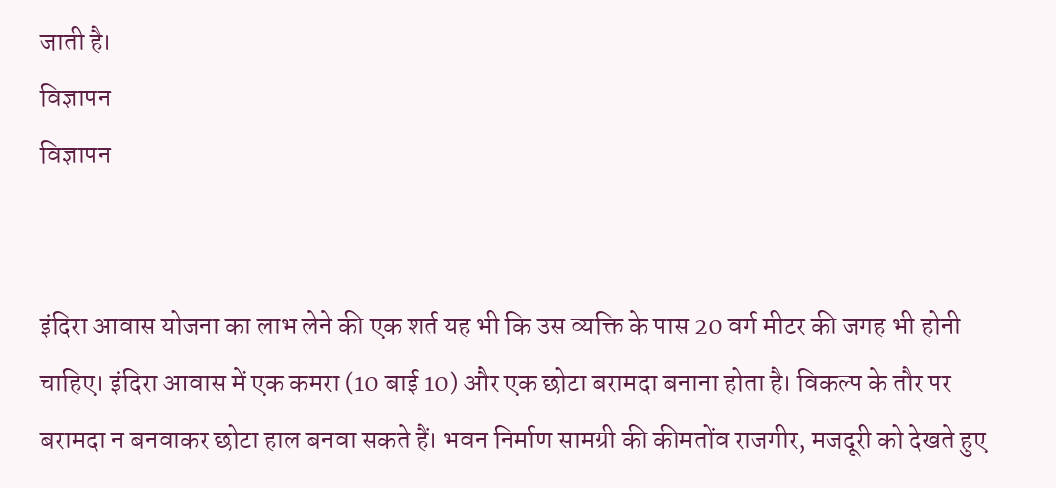जाती है।
विज्ञापन
विज्ञापन


इंदिरा आवास योजना का लाभ लेने की एक शर्त यह भी कि उस व्यक्ति के पास 20 वर्ग मीटर की जगह भी होनी चाहिए। इंदिरा आवास में एक कमरा (10 बाई 10) और एक छोटा बरामदा बनाना होता है। विकल्प के तौर पर बरामदा न बनवाकर छोटा हाल बनवा सकते हैं। भवन निर्माण सामग्री की कीमतोंव राजगीर, मजदूरी को देखते हुए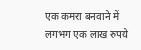एक कमरा बनवाने में लगभग एक लाख रुपये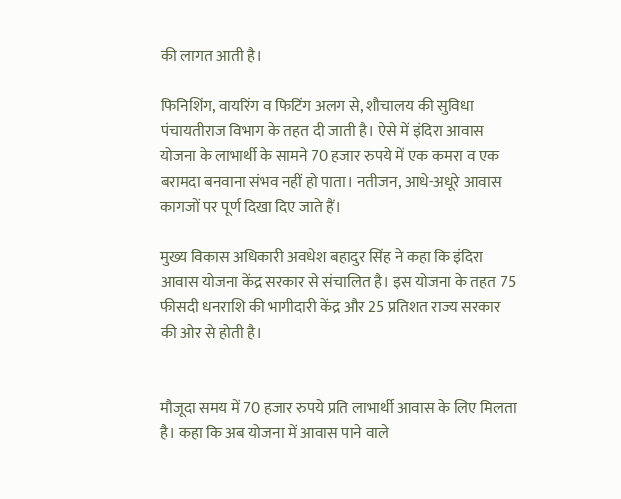की लागत आती है।

फिनिशिंग, वायरिंग व फिटिंग अलग से, शौचालय की सुविधा पंचायतीराज विभाग के तहत दी जाती है। ऐसे में इंदिरा आवास योजना के लाभार्थी के सामने 70 हजार रुपये में एक कमरा व एक बरामदा बनवाना संभव नहीं हो पाता। नतीजन, आधे-अधूरे आवास कागजों पर पूर्ण दिखा दिए जाते हैं।

मुख्य विकास अधिकारी अवधेश बहादुर सिंह ने कहा कि इंदिरा आवास योजना केंद्र सरकार से संचालित है। इस योजना के तहत 75 फीसदी धनराशि की भागीदारी केंद्र और 25 प्रतिशत राज्य सरकार की ओर से होती है।


मौजूदा समय में 70 हजार रुपये प्रति लाभार्थी आवास के लिए मिलता है। कहा कि अब योजना में आवास पाने वाले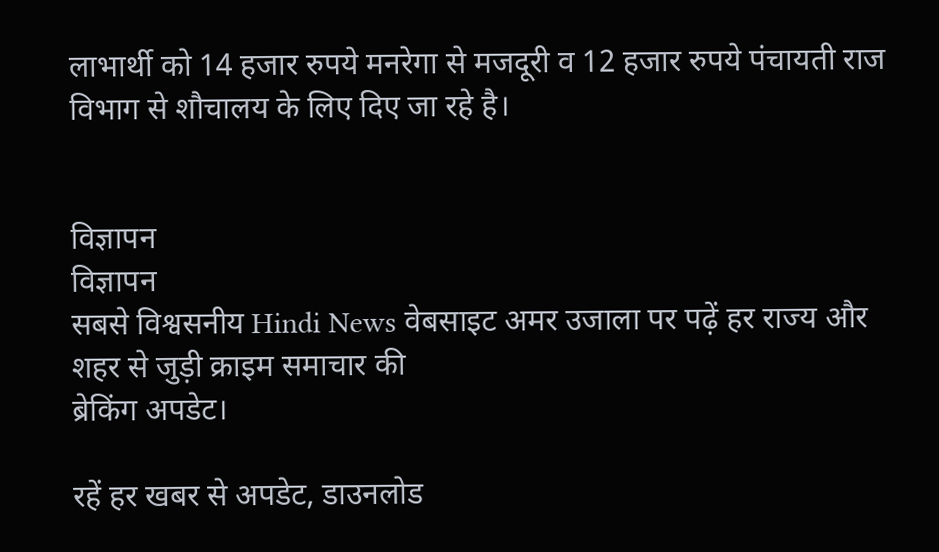लाभार्थी को 14 हजार रुपये मनरेगा से मजदूरी व 12 हजार रुपये पंचायती राज विभाग से शौचालय के लिए दिए जा रहे है।


विज्ञापन
विज्ञापन
सबसे विश्वसनीय Hindi News वेबसाइट अमर उजाला पर पढ़ें हर राज्य और शहर से जुड़ी क्राइम समाचार की
ब्रेकिंग अपडेट।

रहें हर खबर से अपडेट, डाउनलोड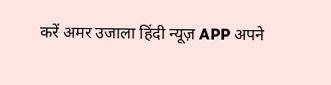करें अमर उजाला हिंदी न्यूज़ APP अपने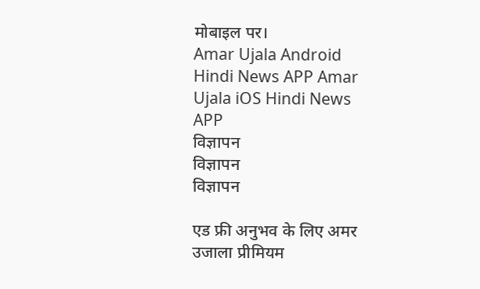मोबाइल पर।
Amar Ujala Android Hindi News APP Amar Ujala iOS Hindi News APP
विज्ञापन
विज्ञापन
विज्ञापन

एड फ्री अनुभव के लिए अमर उजाला प्रीमियम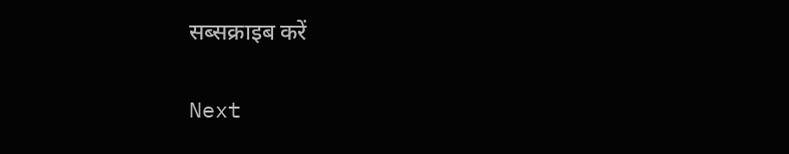सब्सक्राइब करें

Next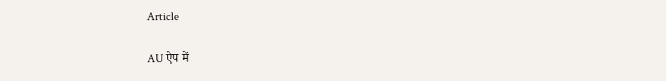Article

AU ऐप में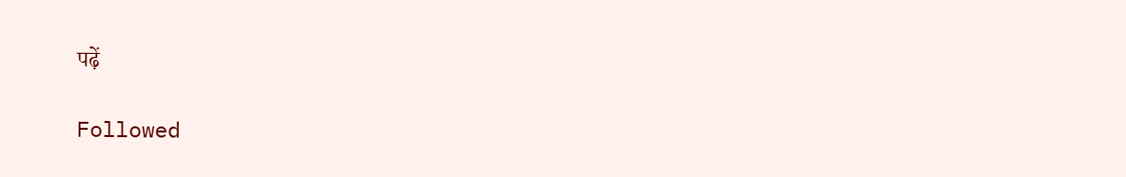पढ़ें

Followed